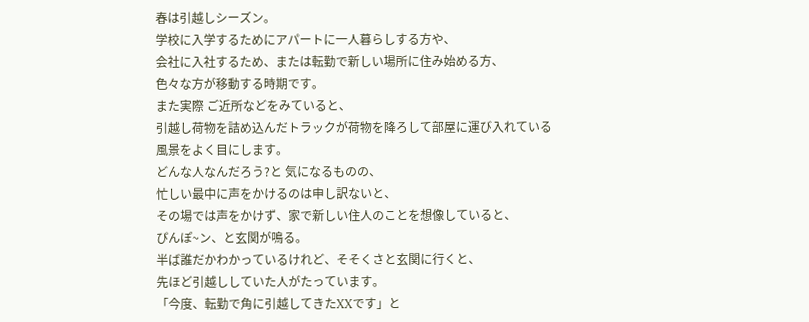春は引越しシーズン。
学校に入学するためにアパートに一人暮らしする方や、
会社に入社するため、または転勤で新しい場所に住み始める方、
色々な方が移動する時期です。
また実際 ご近所などをみていると、
引越し荷物を詰め込んだトラックが荷物を降ろして部屋に運び入れている
風景をよく目にします。
どんな人なんだろう?と 気になるものの、
忙しい最中に声をかけるのは申し訳ないと、
その場では声をかけず、家で新しい住人のことを想像していると、
ぴんぽ~ン、と玄関が鳴る。
半ば誰だかわかっているけれど、そそくさと玄関に行くと、
先ほど引越ししていた人がたっています。
「今度、転勤で角に引越してきたXXです」と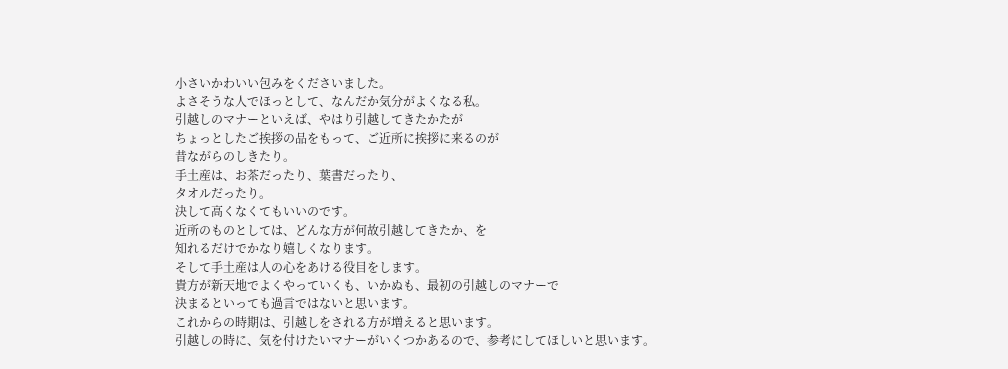小さいかわいい包みをくださいました。
よさそうな人でほっとして、なんだか気分がよくなる私。
引越しのマナーといえば、やはり引越してきたかたが
ちょっとしたご挨拶の品をもって、ご近所に挨拶に来るのが
昔ながらのしきたり。
手土産は、お茶だったり、葉書だったり、
タオルだったり。
決して高くなくてもいいのです。
近所のものとしては、どんな方が何故引越してきたか、を
知れるだけでかなり嬉しくなります。
そして手土産は人の心をあける役目をします。
貴方が新天地でよくやっていくも、いかぬも、最初の引越しのマナーで
決まるといっても過言ではないと思います。
これからの時期は、引越しをされる方が増えると思います。
引越しの時に、気を付けたいマナーがいくつかあるので、参考にしてほしいと思います。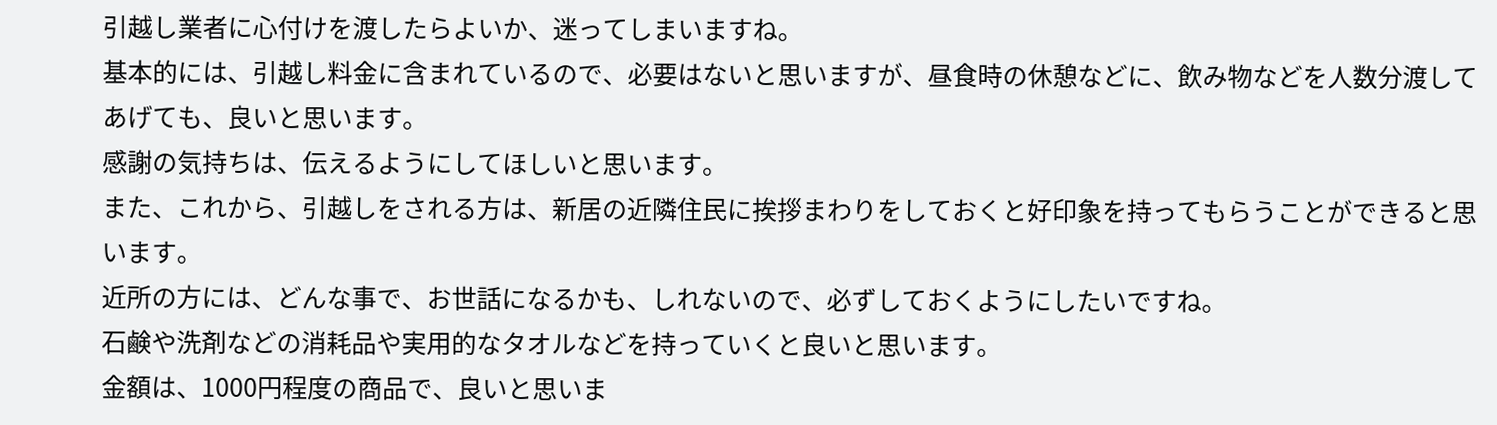引越し業者に心付けを渡したらよいか、迷ってしまいますね。
基本的には、引越し料金に含まれているので、必要はないと思いますが、昼食時の休憩などに、飲み物などを人数分渡してあげても、良いと思います。
感謝の気持ちは、伝えるようにしてほしいと思います。
また、これから、引越しをされる方は、新居の近隣住民に挨拶まわりをしておくと好印象を持ってもらうことができると思います。
近所の方には、どんな事で、お世話になるかも、しれないので、必ずしておくようにしたいですね。
石鹸や洗剤などの消耗品や実用的なタオルなどを持っていくと良いと思います。
金額は、1000円程度の商品で、良いと思いま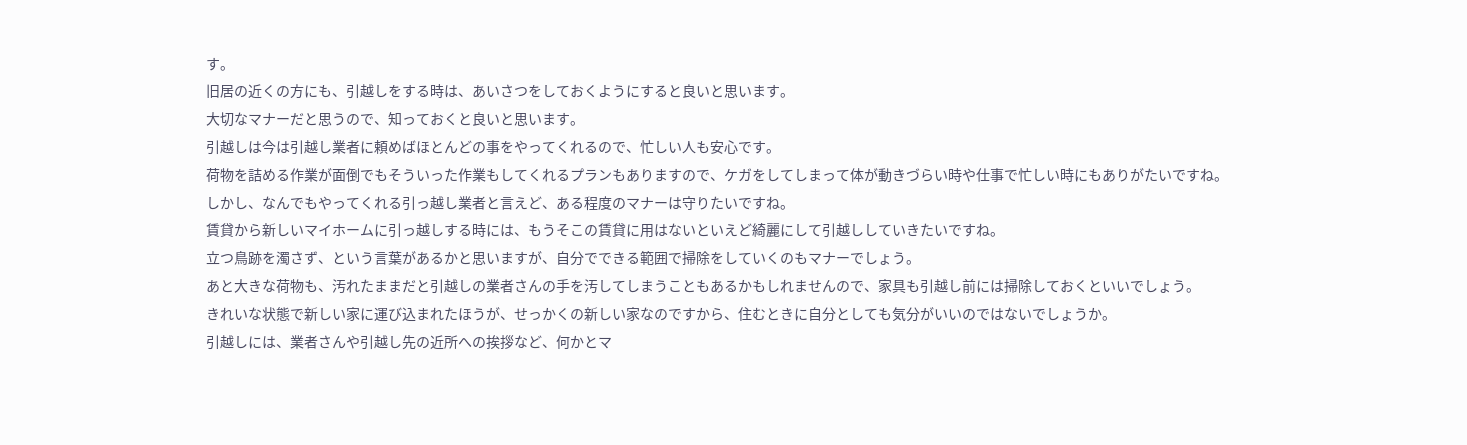す。
旧居の近くの方にも、引越しをする時は、あいさつをしておくようにすると良いと思います。
大切なマナーだと思うので、知っておくと良いと思います。
引越しは今は引越し業者に頼めばほとんどの事をやってくれるので、忙しい人も安心です。
荷物を詰める作業が面倒でもそういった作業もしてくれるプランもありますので、ケガをしてしまって体が動きづらい時や仕事で忙しい時にもありがたいですね。
しかし、なんでもやってくれる引っ越し業者と言えど、ある程度のマナーは守りたいですね。
賃貸から新しいマイホームに引っ越しする時には、もうそこの賃貸に用はないといえど綺麗にして引越ししていきたいですね。
立つ鳥跡を濁さず、という言葉があるかと思いますが、自分でできる範囲で掃除をしていくのもマナーでしょう。
あと大きな荷物も、汚れたままだと引越しの業者さんの手を汚してしまうこともあるかもしれませんので、家具も引越し前には掃除しておくといいでしょう。
きれいな状態で新しい家に運び込まれたほうが、せっかくの新しい家なのですから、住むときに自分としても気分がいいのではないでしょうか。
引越しには、業者さんや引越し先の近所への挨拶など、何かとマ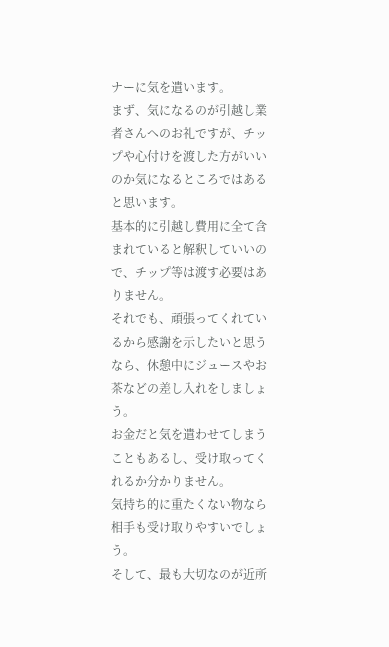ナーに気を遣います。
まず、気になるのが引越し業者さんへのお礼ですが、チップや心付けを渡した方がいいのか気になるところではあると思います。
基本的に引越し費用に全て含まれていると解釈していいので、チップ等は渡す必要はありません。
それでも、頑張ってくれているから感謝を示したいと思うなら、休憩中にジュースやお茶などの差し入れをしましょう。
お金だと気を遣わせてしまうこともあるし、受け取ってくれるか分かりません。
気持ち的に重たくない物なら相手も受け取りやすいでしょう。
そして、最も大切なのが近所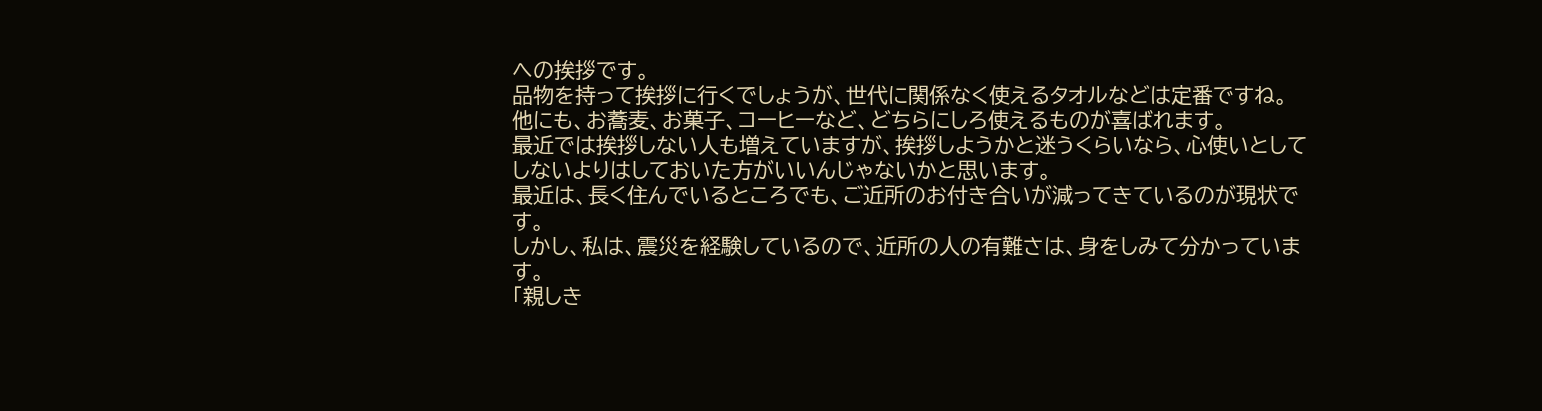への挨拶です。
品物を持って挨拶に行くでしょうが、世代に関係なく使えるタオルなどは定番ですね。
他にも、お蕎麦、お菓子、コーヒーなど、どちらにしろ使えるものが喜ばれます。
最近では挨拶しない人も増えていますが、挨拶しようかと迷うくらいなら、心使いとしてしないよりはしておいた方がいいんじゃないかと思います。
最近は、長く住んでいるところでも、ご近所のお付き合いが減ってきているのが現状です。
しかし、私は、震災を経験しているので、近所の人の有難さは、身をしみて分かっています。
「親しき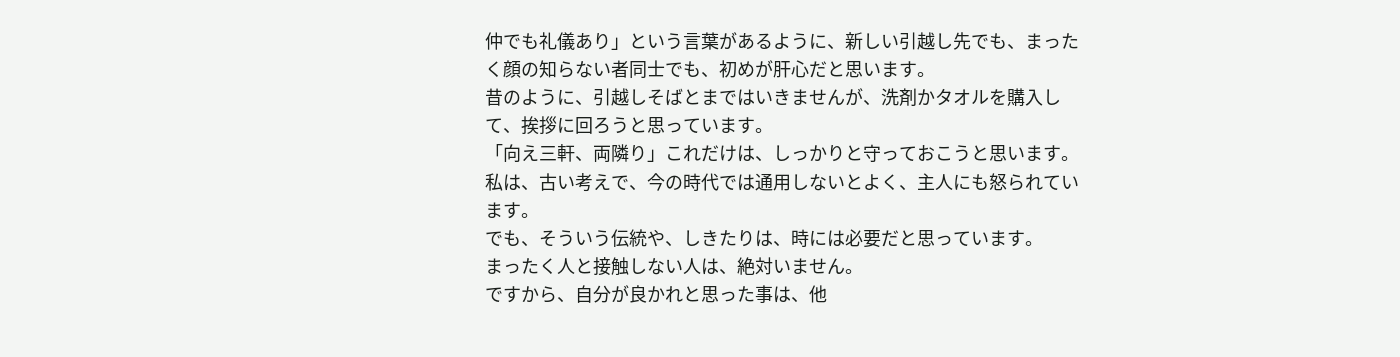仲でも礼儀あり」という言葉があるように、新しい引越し先でも、まったく顔の知らない者同士でも、初めが肝心だと思います。
昔のように、引越しそばとまではいきませんが、洗剤かタオルを購入して、挨拶に回ろうと思っています。
「向え三軒、両隣り」これだけは、しっかりと守っておこうと思います。
私は、古い考えで、今の時代では通用しないとよく、主人にも怒られています。
でも、そういう伝統や、しきたりは、時には必要だと思っています。
まったく人と接触しない人は、絶対いません。
ですから、自分が良かれと思った事は、他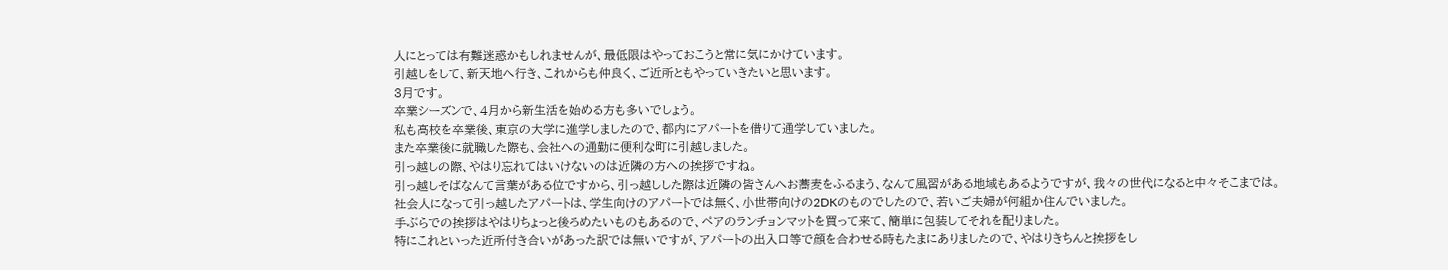人にとっては有難迷惑かもしれませんが、最低限はやっておこうと常に気にかけています。
引越しをして、新天地へ行き、これからも仲良く、ご近所ともやっていきたいと思います。
3月です。
卒業シーズンで、4月から新生活を始める方も多いでしょう。
私も高校を卒業後、東京の大学に進学しましたので、都内にアパートを借りて通学していました。
また卒業後に就職した際も、会社への通勤に便利な町に引越しました。
引っ越しの際、やはり忘れてはいけないのは近隣の方への挨拶ですね。
引っ越しそばなんて言葉がある位ですから、引っ越しした際は近隣の皆さんへお蕎麦をふるまう、なんて風習がある地域もあるようですが、我々の世代になると中々そこまでは。
社会人になって引っ越したアパートは、学生向けのアパートでは無く、小世帯向けの2DKのものでしたので、若いご夫婦が何組か住んでいました。
手ぶらでの挨拶はやはりちょっと後ろめたいものもあるので、ペアのランチョンマットを買って来て、簡単に包装してそれを配りました。
特にこれといった近所付き合いがあった訳では無いですが、アパートの出入口等で顔を合わせる時もたまにありましたので、やはりきちんと挨拶をし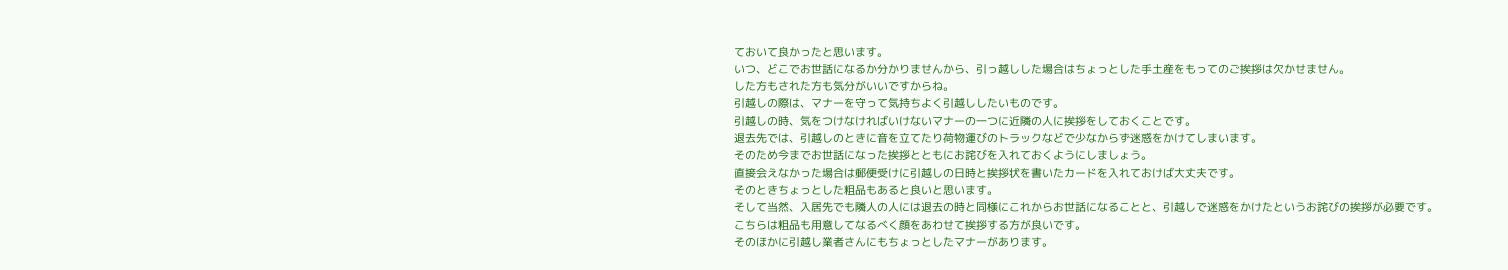ておいて良かったと思います。
いつ、どこでお世話になるか分かりませんから、引っ越しした場合はちょっとした手土産をもってのご挨拶は欠かせません。
した方もされた方も気分がいいですからね。
引越しの際は、マナーを守って気持ちよく引越ししたいものです。
引越しの時、気をつけなければいけないマナーの一つに近隣の人に挨拶をしておくことです。
退去先では、引越しのときに音を立てたり荷物運びのトラックなどで少なからず迷惑をかけてしまいます。
そのため今までお世話になった挨拶とともにお詫びを入れておくようにしましょう。
直接会えなかった場合は郵便受けに引越しの日時と挨拶状を書いたカードを入れておけば大丈夫です。
そのときちょっとした粗品もあると良いと思います。
そして当然、入居先でも隣人の人には退去の時と同様にこれからお世話になることと、引越しで迷惑をかけたというお詫びの挨拶が必要です。
こちらは粗品も用意してなるべく顔をあわせて挨拶する方が良いです。
そのほかに引越し業者さんにもちょっとしたマナーがあります。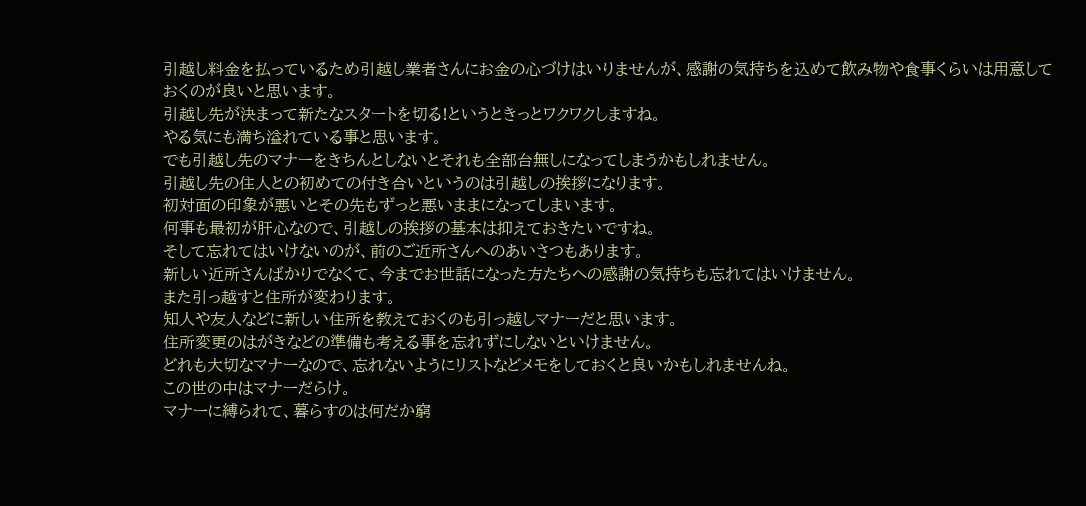引越し料金を払っているため引越し業者さんにお金の心づけはいりませんが、感謝の気持ちを込めて飲み物や食事くらいは用意しておくのが良いと思います。
引越し先が決まって新たなスタートを切る!というときっとワクワクしますね。
やる気にも満ち溢れている事と思います。
でも引越し先のマナーをきちんとしないとそれも全部台無しになってしまうかもしれません。
引越し先の住人との初めての付き合いというのは引越しの挨拶になります。
初対面の印象が悪いとその先もずっと悪いままになってしまいます。
何事も最初が肝心なので、引越しの挨拶の基本は抑えておきたいですね。
そして忘れてはいけないのが、前のご近所さんへのあいさつもあります。
新しい近所さんばかりでなくて、今までお世話になった方たちへの感謝の気持ちも忘れてはいけません。
また引っ越すと住所が変わります。
知人や友人などに新しい住所を教えておくのも引っ越しマナーだと思います。
住所変更のはがきなどの準備も考える事を忘れずにしないといけません。
どれも大切なマナーなので、忘れないようにリストなどメモをしておくと良いかもしれませんね。
この世の中はマナーだらけ。
マナーに縛られて、暮らすのは何だか窮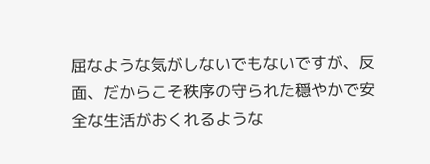屈なような気がしないでもないですが、反面、だからこそ秩序の守られた穏やかで安全な生活がおくれるような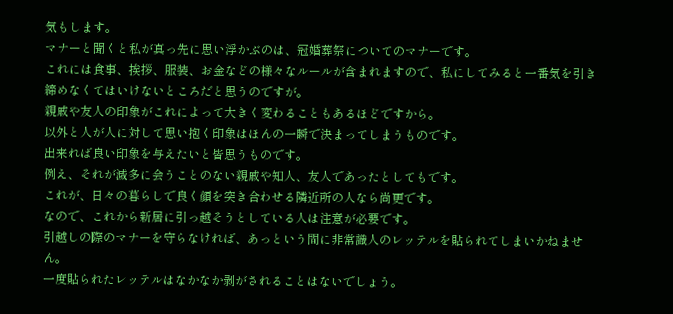気もします。
マナーと聞くと私が真っ先に思い浮かぶのは、冠婚葬祭についてのマナーです。
これには食事、挨拶、服装、お金などの様々なルールが含まれますので、私にしてみると一番気を引き締めなくてはいけないところだと思うのですが。
親戚や友人の印象がこれによって大きく変わることもあるほどですから。
以外と人が人に対して思い抱く印象はほんの一瞬で決まってしまうものです。
出来れば良い印象を与えたいと皆思うものです。
例え、それが滅多に会うことのない親戚や知人、友人であったとしてもです。
これが、日々の暮らしで良く顔を突き合わせる隣近所の人なら尚更です。
なので、これから新居に引っ越そうとしている人は注意が必要です。
引越しの際のマナーを守らなければ、あっという間に非常識人のレッテルを貼られてしまいかねません。
一度貼られたレッテルはなかなか剥がされることはないでしょう。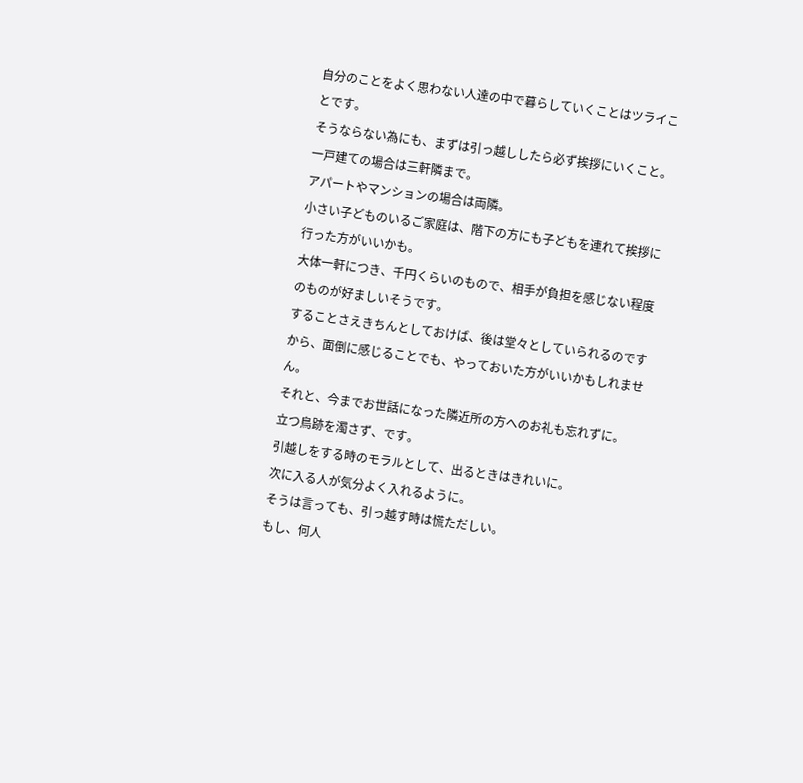自分のことをよく思わない人達の中で暮らしていくことはツライことです。
そうならない為にも、まずは引っ越ししたら必ず挨拶にいくこと。
一戸建ての場合は三軒隣まで。
アパートやマンションの場合は両隣。
小さい子どものいるご家庭は、階下の方にも子どもを連れて挨拶に行った方がいいかも。
大体一軒につき、千円くらいのもので、相手が負担を感じない程度のものが好ましいそうです。
することさえきちんとしておけば、後は堂々としていられるのですから、面倒に感じることでも、やっておいた方がいいかもしれません。
それと、今までお世話になった隣近所の方へのお礼も忘れずに。
立つ鳥跡を濁さず、です。
引越しをする時のモラルとして、出るときはきれいに。
次に入る人が気分よく入れるように。
そうは言っても、引っ越す時は慌ただしい。
もし、何人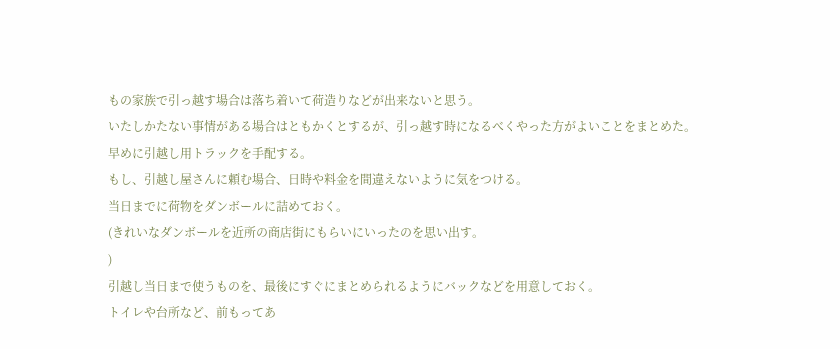もの家族で引っ越す場合は落ち着いて荷造りなどが出来ないと思う。
いたしかたない事情がある場合はともかくとするが、引っ越す時になるべくやった方がよいことをまとめた。
早めに引越し用トラックを手配する。
もし、引越し屋さんに頼む場合、日時や料金を間違えないように気をつける。
当日までに荷物をダンボールに詰めておく。
(きれいなダンボールを近所の商店街にもらいにいったのを思い出す。
)
引越し当日まで使うものを、最後にすぐにまとめられるようにバックなどを用意しておく。
トイレや台所など、前もってあ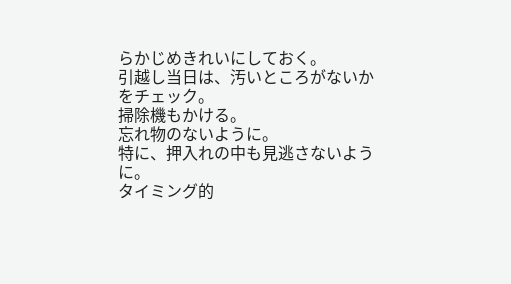らかじめきれいにしておく。
引越し当日は、汚いところがないかをチェック。
掃除機もかける。
忘れ物のないように。
特に、押入れの中も見逃さないように。
タイミング的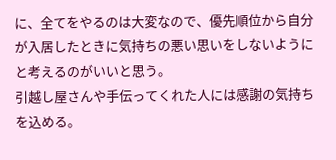に、全てをやるのは大変なので、優先順位から自分が入居したときに気持ちの悪い思いをしないようにと考えるのがいいと思う。
引越し屋さんや手伝ってくれた人には感謝の気持ちを込める。